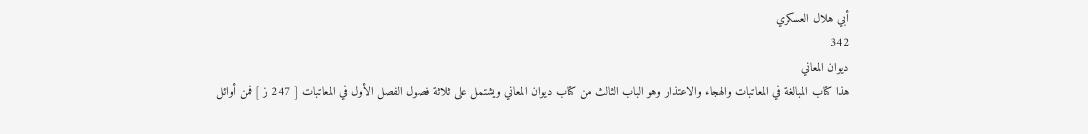أبي هلال العسكري
342
ديوان المعاني
هذا كتاب المبالغة في المعاتبات والهجاء والاعتذار وهو الباب الثالث من كتاب ديوان المعاني ويشتمل على ثلاثة فصول الفصل الأول في المعاتبات [ 247 ز ] فمن أوائل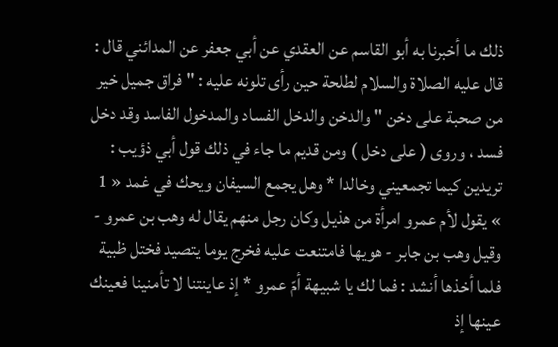ذلك ما أخبرنا به أبو القاسم عن العقدي عن أبي جعفر عن المدائني قال : قال عليه الصلاة والسلام لطلحة حين رأى تلونه عليه : " فراق جميل خير من صحبة على دخن " والدخن والدخل الفساد والمدخول الفاسد وقد دخل فسد ، وروى ( على دخل ) ومن قديم ما جاء في ذلك قول أبي ذؤيب : تريدين كيما تجمعيني وخالدا * وهل يجمع السيفان ويحك في غمد « 1 » يقول لأم عمرو امرأة من هذيل وكان رجل منهم يقال له وهب بن عمرو - وقيل وهب بن جابر - هويها فامتنعت عليه فخرج يوما يتصيد فختل ظبية فلما أخذها أنشد : فما لك يا شبيهة أمّ عمرو * إذ عاينتنا لا تأمنينا فعينك عينها إذ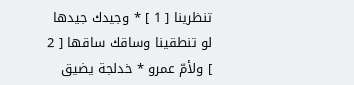تنظرينا [ 1 ] * وجيدك جيدها لو تنطقينا وساقك ساقها [ 2 ] ولأمّ عمرو * خدلجة يضيق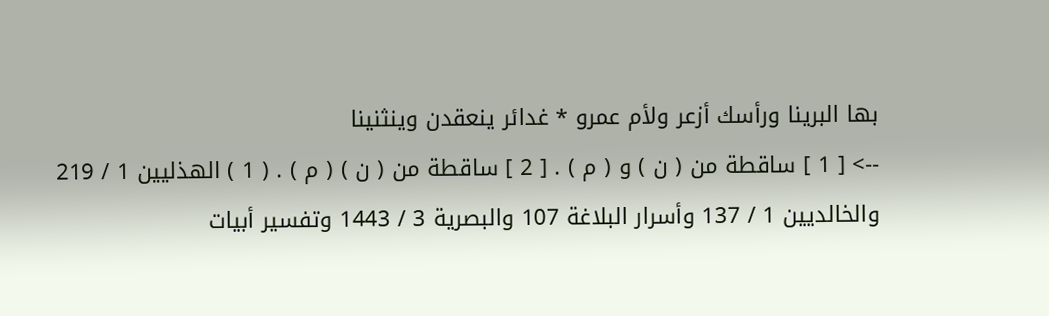بها البرينا ورأسك أزعر ولأم عمرو * غدائر ينعقدن وينثنينا
--> [ 1 ] ساقطة من ( ن ) و ( م ) . [ 2 ] ساقطة من ( ن ) ( م ) . ( 1 ) الهذليين 1 / 219 والخالديين 1 / 137 وأسرار البلاغة 107 والبصرية 3 / 1443 وتفسير أبيات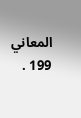المعاني 199 .